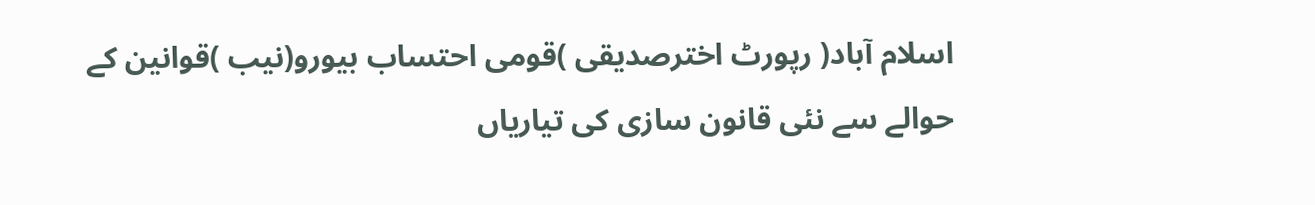اسلام آباد( رپورٹ اخترصدیقی )قومی احتساب بیورو(نیب )قوانین کے حوالے سے نئی قانون سازی کی تیاریاں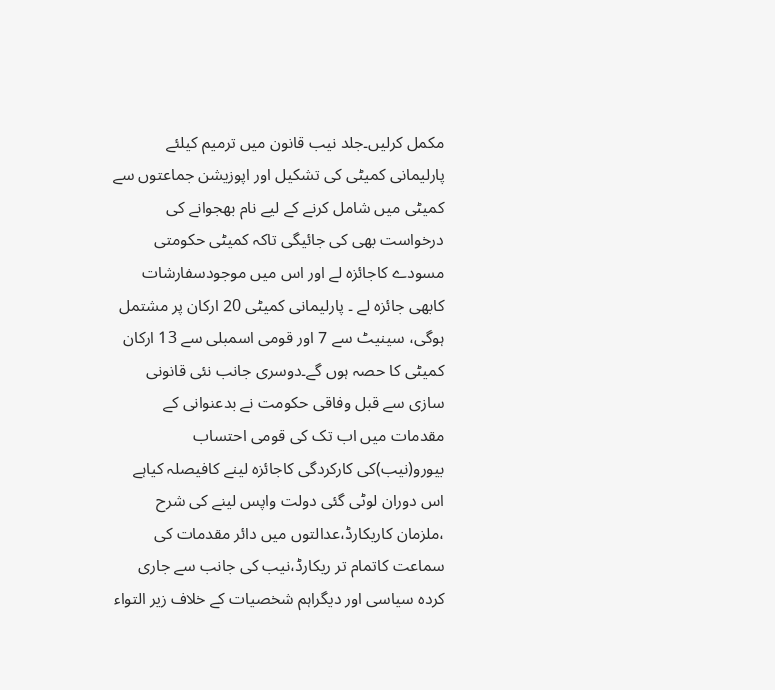مکمل کرلیں۔جلد نیب قانون میں ترمیم کیلئے پارلیمانی کمیٹی کی تشکیل اور اپوزیشن جماعتوں سے کمیٹی میں شامل کرنے کے لیے نام بھجوانے کی درخواست بھی کی جائیگی تاکہ کمیٹی حکومتی مسودے کاجائزہ لے اور اس میں موجودسفارشات کابھی جائزہ لے ۔ پارلیمانی کمیٹی 20 ارکان پر مشتمل ہوگی، سینیٹ سے 7 اور قومی اسمبلی سے 13 ارکان کمیٹی کا حصہ ہوں گے۔دوسری جانب نئی قانونی سازی سے قبل وفاقی حکومت نے بدعنوانی کے مقدمات میں اب تک کی قومی احتساب بیورو(نیب)کی کارکردگی کاجائزہ لینے کافیصلہ کیاہے اس دوران لوٹی گئی دولت واپس لینے کی شرح ،ملزمان کاریکارڈ،عدالتوں میں دائر مقدمات کی سماعت کاتمام تر ریکارڈ،نیب کی جانب سے جاری کردہ سیاسی اور دیگراہم شخصیات کے خلاف زیر التواء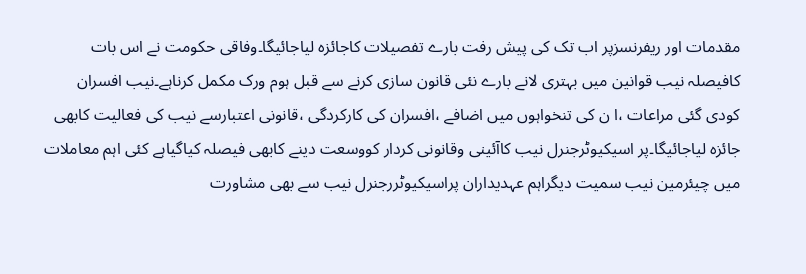مقدمات اور ریفرنسزپر اب تک کی پیش رفت بارے تفصیلات کاجائزہ لیاجائیگا۔وفاقی حکومت نے اس بات کافیصلہ نیب قوانین میں بہتری لانے بارے نئی قانون سازی کرنے سے قبل ہوم ورک مکمل کرناہے۔نیب افسران کودی گئی مراعات ،ا ن کی تنخواہوں میں اضافے ،افسران کی کارکردگی ،قانونی اعتبارسے نیب کی فعالیت کابھی جائزہ لیاجائیگا۔پر اسیکیوٹرجنرل نیب کاآئینی وقانونی کردار کووسعت دینے کابھی فیصلہ کیاگیاہے کئی اہم معاملات میں چیئرمین نیب سمیت دیگراہم عہدیداران پراسیکیوٹررجنرل نیب سے بھی مشاورت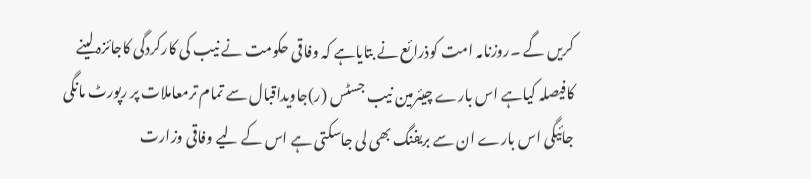کریں گے ۔روزنامہ امت کوذرائع نے بتایاہے کہ وفاقی حکومت نے نیب کی کارکردگی کاجائزہ لینے کافیصلہ کیاہے اس بارے چیئرمین نیب جسٹس (ر)جاویداقبال سے تمام ترمعاملات پر رپورٹ مانگی جائیگی اس بارے ان سے بریفنگ بھی لی جاسکتی ہے اس کے لیے وفاقی وزارت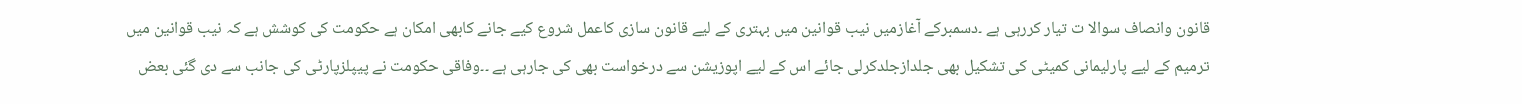قانون وانصاف سوالا ت تیار کررہی ہے ۔دسمبرکے آغازمیں نیب قوانین میں بہتری کے لیے قانون سازی کاعمل شروع کیے جانے کابھی امکان ہے حکومت کی کوشش ہے کہ نیب قوانین میں ترمیم کے لیے پارلیمانی کمیٹی کی تشکیل بھی جلدازجلدکرلی جائے اس کے لیے اپوزیشن سے درخواست بھی کی جارہی ہے ۔۔وفاقی حکومت نے پیپلزپارٹی کی جانب سے دی گئی بعض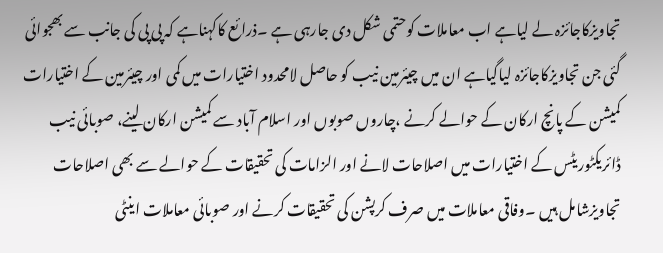تجاویزکاجائزہ لے لیاہے اب معاملات کوحتمی شکل دی جارہی ہے ۔ذرائع کاکہناہے کہ پی پی کی جانب سے بھجوائی گئی جن تجاویزکاجائزہ لیاگیاہے ان میں چیئرمین نیب کو حاصل لامحدود اختیارات میں کمی اور چیئرمین کے اختیارات کمیشن کے پانچ ارکان کے حوالے کرنے ،چاروں صوبوں اور اسلام آباد سے کمیشن ارکان لینے، صوبائی نیب ڈائریکٹوریٹس کے اختیارات میں اصلاحات لانے اور الزامات کی تحقیقات کے حوالے سے بھی اصلاحات تجاویزشامل ہیں ۔وفاقی معاملات میں صرف کرپشن کی تحقیقات کرنے اور صوبائی معاملات اینٹی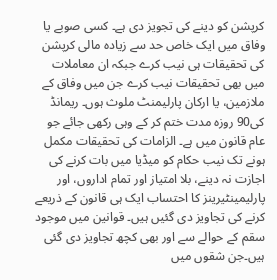کرپشن کو دینے کی تجویز دی ہے۔ کسی صوبے یا وفاق میں ایک خاص حد سے زیادہ مالی کرپشن کی تحقیقات ہی نیب کرے جبکہ ان معاملات میں بھی تحقیقات نیب کرے جن میں وفاق کے ملازمین، یا ارکان پارلیمنٹ ملوث ہوں۔ ریمانڈ کی90 روزہ مدت ختم کر کے وہی رکھی جائے جو عام قانون میں ہے۔ الزامات کی تحقیقات مکمل ہونے تک نیب حکام کو میڈیا میں بات کرنے کی اجازت نہ دینے، بلا امتیاز اور تمام اداروں، اور پارلیمینٹیرینز کا احتساب ایک ہی قانون کے ذریعے کرنے کی تجاویز دی گئیں ہیں۔ قوانین میں موجود سقم کے حوالے سے اور بھی کچھ تجاویز دی گئی ہیں۔جن شقوں میں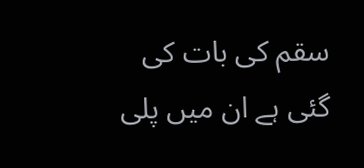سقم کی بات کی گئی ہے ان میں پلی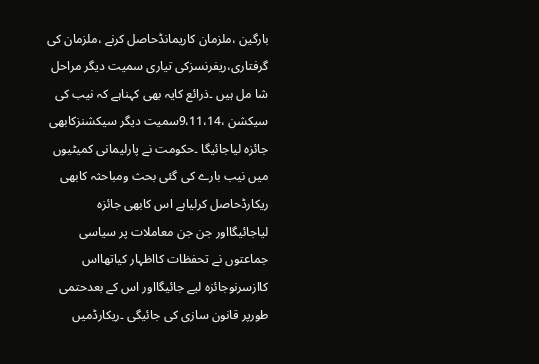بارگین ،ملزمان کاریمانڈحاصل کرنے ،ملزمان کی گرفتاری،ریفرنسزکی تیاری سمیت دیگر مراحل شا مل ہیں ۔ذرائع کایہ بھی کہناہے کہ نیب کی سیکشن ،9،11،14سمیت دیگر سیکشنزکابھی جائزہ لیاجائیگا ۔حکومت نے پارلیمانی کمیٹیوں میں نیب بارے کی گئی بحث ومباحثہ کابھی ریکارڈحاصل کرلیاہے اس کابھی جائزہ لیاجائیگااور جن جن معاملات پر سیاسی جماعتوں نے تحفظات کااظہار کیاتھااس کاازسرنوجائزہ لیے جائیگااور اس کے بعدحتمی طورپر قانون سازی کی جائیگی ۔ریکارڈمیں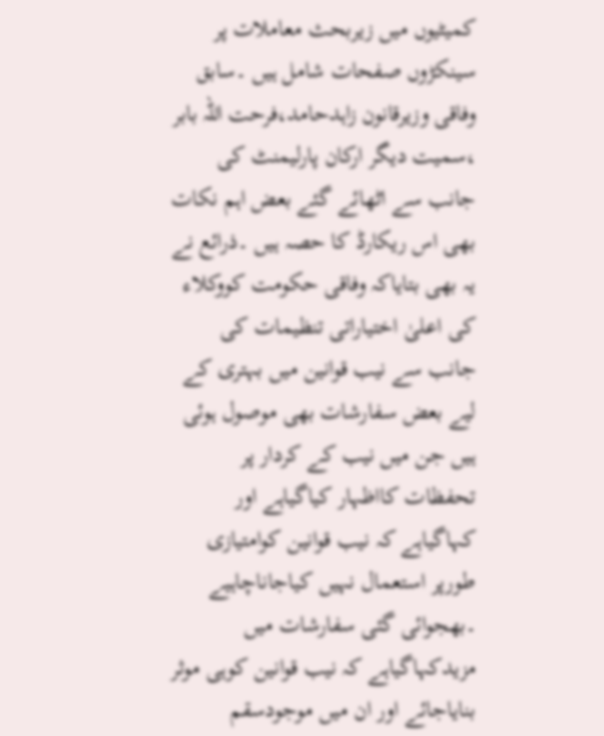کمیٹیوں میں زیربحث معاملات پر سینکڑوں صفحات شامل ہیں ۔سابق وفاقی وزیرقانون زاہدحامد،فرحت اللہ بابر ،سمیت دیگر ارکان پارلیمنٹ کی جانب سے اٹھائے گئے بعض اہم نکات بھی اس ریکارڈ کا حصہ ہیں ۔ذرائع نے یہ بھی بتایاکہ وفاقی حکومت کووکلاء کی اعلیٰ اختیاراتی تنظیمات کی جانب سے نیب قوانین میں بہتری کے لیے بعض سفارشات بھی موصول ہوئی ہیں جن میں نیب کے کردار پر تحفظات کااظہار کیاگیاہے اور کہاگیاہے کہ نیب قوانین کوامتیازی طورپر استعمال نہیں کیاجاناچاہیے ۔بھجوائی گئی سفارشات میں مزیدکہاگیاہے کہ نیب قوانین کوہی موثر بنایاجائے اور ان میں موجودسقم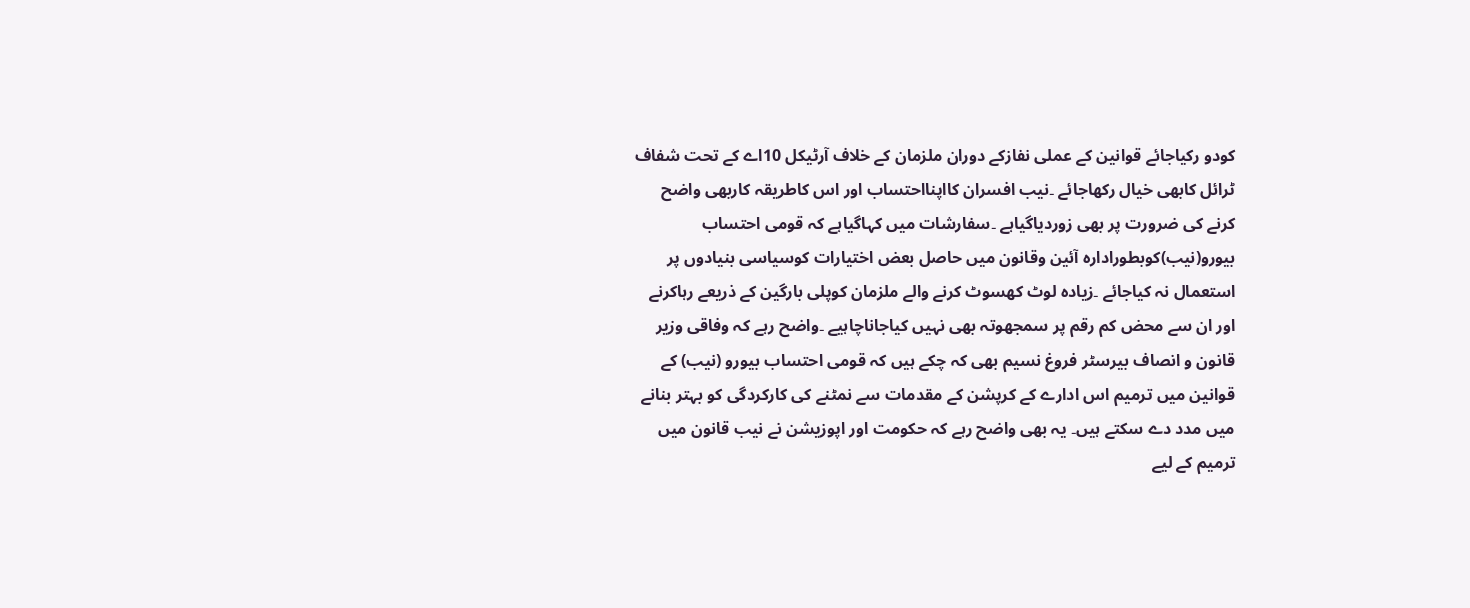کودو رکیاجائے قوانین کے عملی نفازکے دوران ملزمان کے خلاف آرٹیکل 10اے کے تحت شفاف ٹرائل کابھی خیال رکھاجائے ۔نیب افسران کااپنااحتساب اور اس کاطریقہ کاربھی واضح کرنے کی ضرورت پر بھی زوردیاگیاہے ۔سفارشات میں کہاگیاہے کہ قومی احتساب بیورو(نیب)کوبطورادارہ آئین وقانون میں حاصل بعض اختیارات کوسیاسی بنیادوں پر استعمال نہ کیاجائے ۔زیادہ لوٹ کھسوٹ کرنے والے ملزمان کوپلی بارگین کے ذریعے رہاکرنے اور ان سے محض کم رقم پر سمجھوتہ بھی نہیں کیاجاناچاہیے ۔واضح رہے کہ وفاقی وزیر قانون و انصاف بیرسٹر فروغ نسیم بھی کہ چکے ہیں کہ قومی احتساب بیورو (نیب) کے قوانین میں ترمیم اس ادارے کے کرپشن کے مقدمات سے نمٹنے کی کارکردگی کو بہتر بنانے میں مدد دے سکتے ہیں۔ یہ بھی واضح رہے کہ حکومت اور اپوزیشن نے نیب قانون میں ترمیم کے لیے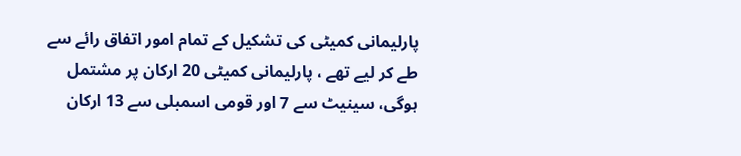پارلیمانی کمیٹی کی تشکیل کے تمام امور اتفاق رائے سے طے کر لیے تھے ، پارلیمانی کمیٹی 20 ارکان پر مشتمل ہوگی، سینیٹ سے 7 اور قومی اسمبلی سے 13 ارکان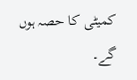کمیٹی کا حصہ ہوں گے۔